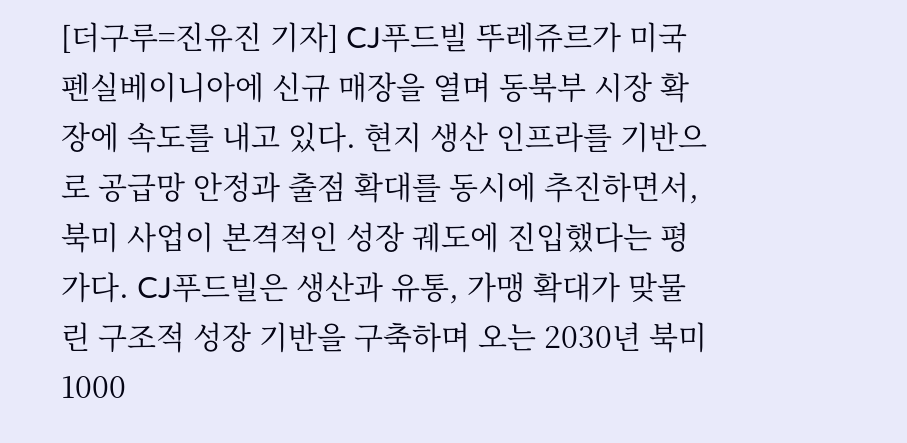[더구루=진유진 기자] CJ푸드빌 뚜레쥬르가 미국 펜실베이니아에 신규 매장을 열며 동북부 시장 확장에 속도를 내고 있다. 현지 생산 인프라를 기반으로 공급망 안정과 출점 확대를 동시에 추진하면서, 북미 사업이 본격적인 성장 궤도에 진입했다는 평가다. CJ푸드빌은 생산과 유통, 가맹 확대가 맞물린 구조적 성장 기반을 구축하며 오는 2030년 북미 1000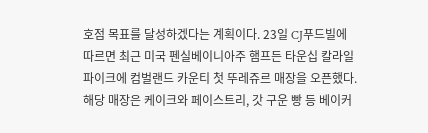호점 목표를 달성하겠다는 계획이다. 23일 CJ푸드빌에 따르면 최근 미국 펜실베이니아주 햄프든 타운십 칼라일 파이크에 컴벌랜드 카운티 첫 뚜레쥬르 매장을 오픈했다. 해당 매장은 케이크와 페이스트리, 갓 구운 빵 등 베이커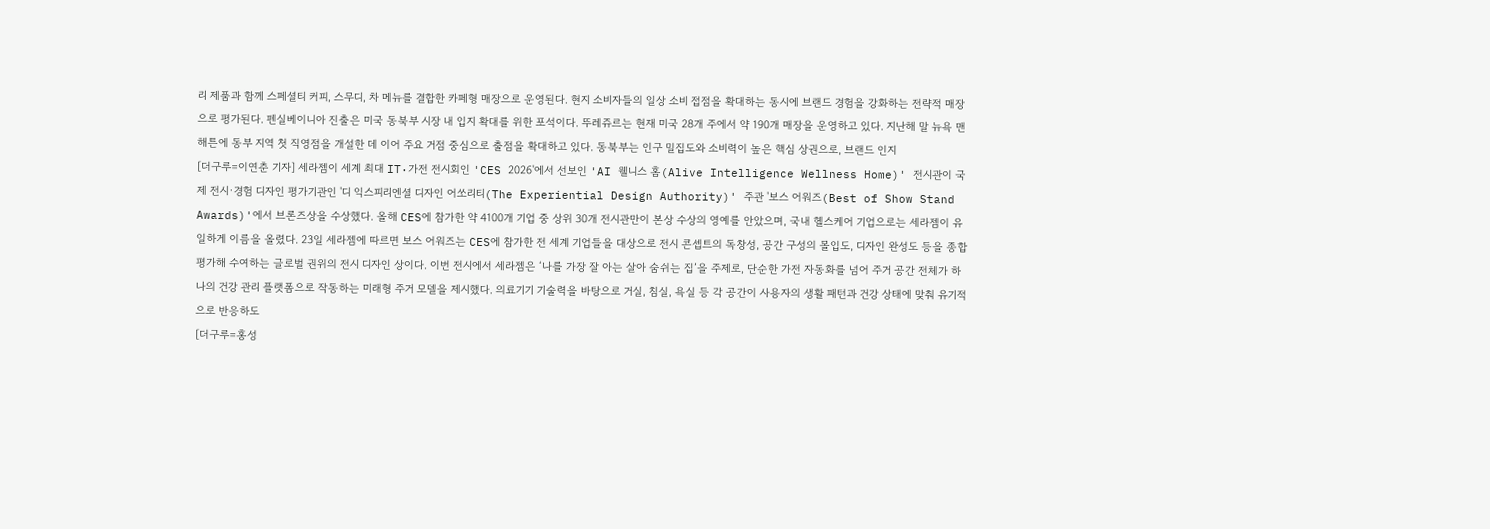리 제품과 함께 스페셜티 커피, 스무디, 차 메뉴를 결합한 카페형 매장으로 운영된다. 현지 소비자들의 일상 소비 접점을 확대하는 동시에 브랜드 경험을 강화하는 전략적 매장으로 평가된다. 펜실베이니아 진출은 미국 동북부 시장 내 입지 확대를 위한 포석이다. 뚜레쥬르는 현재 미국 28개 주에서 약 190개 매장을 운영하고 있다. 지난해 말 뉴욕 맨해튼에 동부 지역 첫 직영점을 개설한 데 이어 주요 거점 중심으로 출점을 확대하고 있다. 동북부는 인구 밀집도와 소비력이 높은 핵심 상권으로, 브랜드 인지
[더구루=이연춘 기자] 세라젬이 세계 최대 IT·가전 전시회인 'CES 2026'에서 선보인 'AI 웰니스 홈(Alive Intelligence Wellness Home)' 전시관이 국제 전시·경험 디자인 평가기관인 '디 익스피리엔셜 디자인 어쏘리티(The Experiential Design Authority)' 주관 '보스 어워즈(Best of Show Stand Awards)'에서 브론즈상을 수상했다. 올해 CES에 참가한 약 4100개 기업 중 상위 30개 전시관만이 본상 수상의 영예를 안았으며, 국내 헬스케어 기업으로는 세라젬이 유일하게 이름을 올렸다. 23일 세라젬에 따르면 보스 어워즈는 CES에 참가한 전 세계 기업들을 대상으로 전시 콘셉트의 독창성, 공간 구성의 몰입도, 디자인 완성도 등을 종합 평가해 수여하는 글로벌 권위의 전시 디자인 상이다. 이번 전시에서 세라젬은 ‘나를 가장 잘 아는 살아 숨쉬는 집’을 주제로, 단순한 가전 자동화를 넘어 주거 공간 전체가 하나의 건강 관리 플랫폼으로 작동하는 미래형 주거 모델을 제시했다. 의료기기 기술력을 바탕으로 거실, 침실, 욕실 등 각 공간이 사용자의 생활 패턴과 건강 상태에 맞춰 유기적으로 반응하도
[더구루=홍성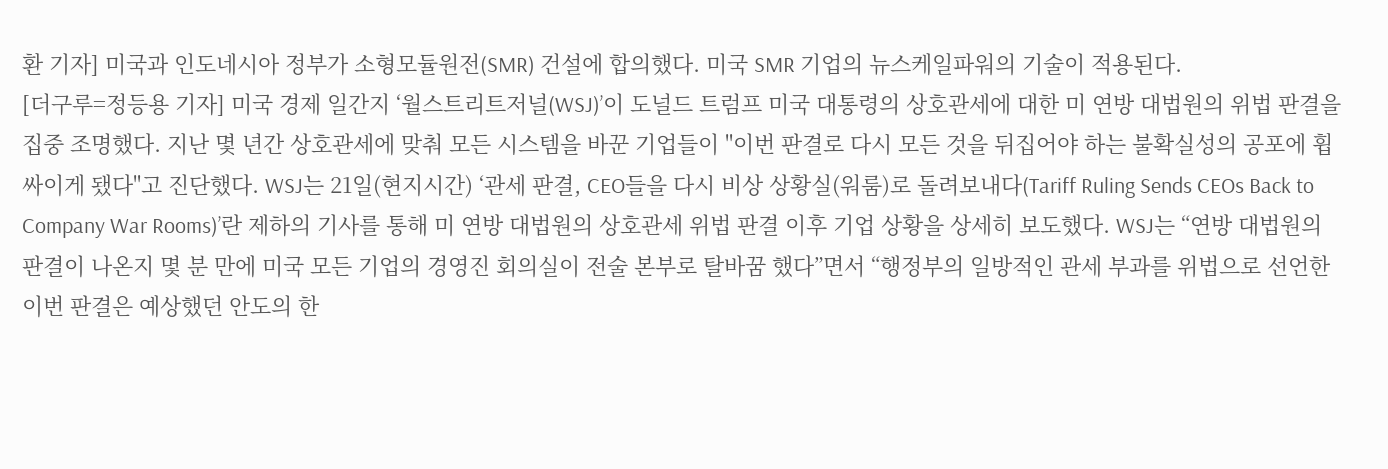환 기자] 미국과 인도네시아 정부가 소형모듈원전(SMR) 건설에 합의했다. 미국 SMR 기업의 뉴스케일파워의 기술이 적용된다.
[더구루=정등용 기자] 미국 경제 일간지 ‘월스트리트저널(WSJ)’이 도널드 트럼프 미국 대통령의 상호관세에 대한 미 연방 대법원의 위법 판결을 집중 조명했다. 지난 몇 년간 상호관세에 맞춰 모든 시스템을 바꾼 기업들이 "이번 판결로 다시 모든 것을 뒤집어야 하는 불확실성의 공포에 휩싸이게 됐다"고 진단했다. WSJ는 21일(현지시간) ‘관세 판결, CEO들을 다시 비상 상황실(워룸)로 돌려보내다(Tariff Ruling Sends CEOs Back to Company War Rooms)’란 제하의 기사를 통해 미 연방 대법원의 상호관세 위법 판결 이후 기업 상황을 상세히 보도했다. WSJ는 “연방 대법원의 판결이 나온지 몇 분 만에 미국 모든 기업의 경영진 회의실이 전술 본부로 탈바꿈 했다”면서 “행정부의 일방적인 관세 부과를 위법으로 선언한 이번 판결은 예상했던 안도의 한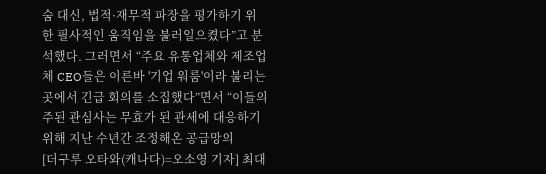숨 대신, 법적·재무적 파장을 평가하기 위한 필사적인 움직임을 불러일으켰다”고 분석했다. 그러면서 “주요 유통업체와 제조업체 CEO들은 이른바 '기업 워룸'이라 불리는 곳에서 긴급 회의를 소집했다”면서 “이들의 주된 관심사는 무효가 된 관세에 대응하기 위해 지난 수년간 조정해온 공급망의
[더구루 오타와(캐나다)=오소영 기자] 최대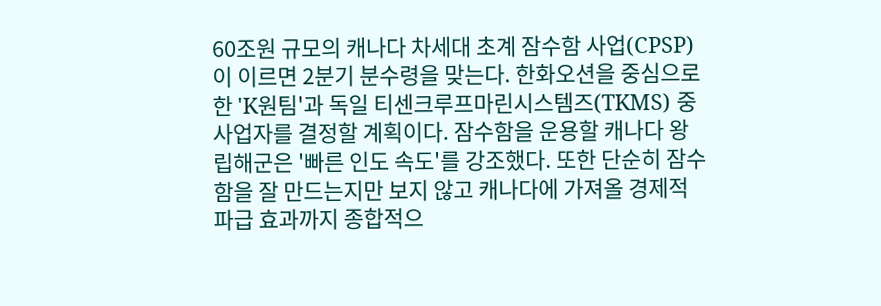60조원 규모의 캐나다 차세대 초계 잠수함 사업(CPSP)이 이르면 2분기 분수령을 맞는다. 한화오션을 중심으로 한 'K원팀'과 독일 티센크루프마린시스템즈(TKMS) 중 사업자를 결정할 계획이다. 잠수함을 운용할 캐나다 왕립해군은 '빠른 인도 속도'를 강조했다. 또한 단순히 잠수함을 잘 만드는지만 보지 않고 캐나다에 가져올 경제적 파급 효과까지 종합적으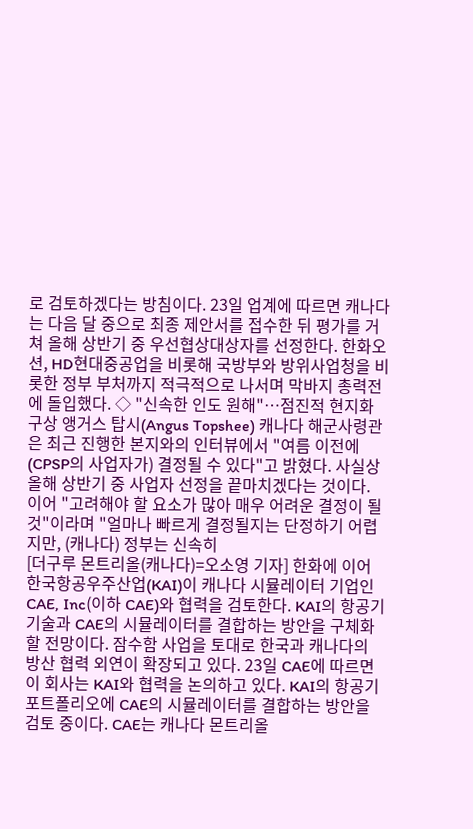로 검토하겠다는 방침이다. 23일 업계에 따르면 캐나다는 다음 달 중으로 최종 제안서를 접수한 뒤 평가를 거쳐 올해 상반기 중 우선협상대상자를 선정한다. 한화오션, HD현대중공업을 비롯해 국방부와 방위사업청을 비롯한 정부 부처까지 적극적으로 나서며 막바지 총력전에 돌입했다. ◇ "신속한 인도 원해"…점진적 현지화 구상 앵거스 탑시(Angus Topshee) 캐나다 해군사령관은 최근 진행한 본지와의 인터뷰에서 "여름 이전에 (CPSP의 사업자가) 결정될 수 있다"고 밝혔다. 사실상 올해 상반기 중 사업자 선정을 끝마치겠다는 것이다. 이어 "고려해야 할 요소가 많아 매우 어려운 결정이 될 것"이라며 "얼마나 빠르게 결정될지는 단정하기 어렵지만, (캐나다) 정부는 신속히
[더구루 몬트리올(캐나다)=오소영 기자] 한화에 이어 한국항공우주산업(KAI)이 캐나다 시뮬레이터 기업인 CAE, Inc(이하 CAE)와 협력을 검토한다. KAI의 항공기 기술과 CAE의 시뮬레이터를 결합하는 방안을 구체화할 전망이다. 잠수함 사업을 토대로 한국과 캐나다의 방산 협력 외연이 확장되고 있다. 23일 CAE에 따르면 이 회사는 KAI와 협력을 논의하고 있다. KAI의 항공기 포트폴리오에 CAE의 시뮬레이터를 결합하는 방안을 검토 중이다. CAE는 캐나다 몬트리올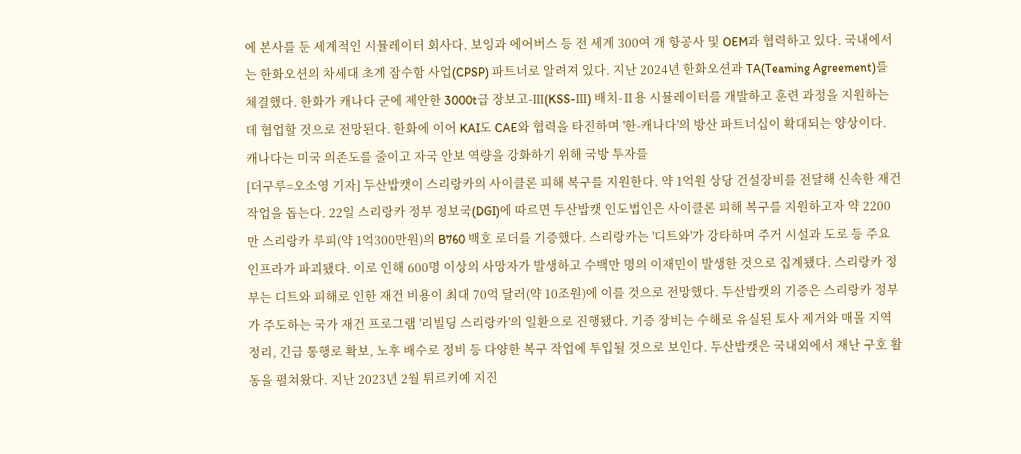에 본사를 둔 세계적인 시뮬레이터 회사다. 보잉과 에어버스 등 전 세계 300여 개 항공사 및 OEM과 협력하고 있다. 국내에서는 한화오션의 차세대 초계 잠수함 사업(CPSP) 파트너로 알려져 있다. 지난 2024년 한화오션과 TA(Teaming Agreement)를 체결했다. 한화가 캐나다 군에 제안한 3000t급 장보고-Ⅲ(KSS-Ⅲ) 배치-Ⅱ용 시뮬레이터를 개발하고 훈련 과정을 지원하는 데 협업할 것으로 전망된다. 한화에 이어 KAI도 CAE와 협력을 타진하며 '한-캐나다'의 방산 파트너십이 확대되는 양상이다. 캐나다는 미국 의존도를 줄이고 자국 안보 역량을 강화하기 위해 국방 투자를
[더구루=오소영 기자] 두산밥캣이 스리랑카의 사이클론 피해 복구를 지원한다. 약 1억원 상당 건설장비를 전달해 신속한 재건 작업을 돕는다. 22일 스리랑카 정부 정보국(DGI)에 따르면 두산밥캣 인도법인은 사이클론 피해 복구를 지원하고자 약 2200만 스리랑카 루피(약 1억300만원)의 B760 백호 로더를 기증했다. 스리랑카는 '디트와'가 강타하며 주거 시설과 도로 등 주요 인프라가 파괴됐다. 이로 인해 600명 이상의 사망자가 발생하고 수백만 명의 이재민이 발생한 것으로 집계됐다. 스리랑카 정부는 디트와 피해로 인한 재건 비용이 최대 70억 달러(약 10조원)에 이를 것으로 전망했다. 두산밥캣의 기증은 스리랑카 정부가 주도하는 국가 재건 프로그램 '리빌딩 스리랑카'의 일환으로 진행됐다. 기증 장비는 수해로 유실된 토사 제거와 매몰 지역 정리, 긴급 통행로 확보, 노후 배수로 정비 등 다양한 복구 작업에 투입될 것으로 보인다. 두산밥캣은 국내외에서 재난 구호 활동을 펼쳐왔다. 지난 2023년 2월 튀르키예 지진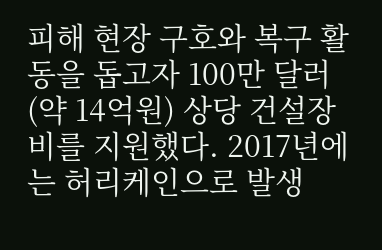피해 현장 구호와 복구 활동을 돕고자 100만 달러(약 14억원) 상당 건설장비를 지원했다. 2017년에는 허리케인으로 발생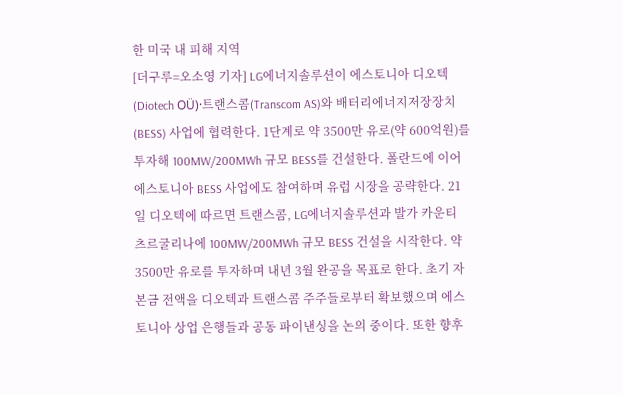한 미국 내 피해 지역
[더구루=오소영 기자] LG에너지솔루션이 에스토니아 디오텍(Diotech OÜ)·트랜스콤(Transcom AS)와 배터리에너지저장장치(BESS) 사업에 협력한다. 1단계로 약 3500만 유로(약 600억원)를 투자해 100MW/200MWh 규모 BESS를 건설한다. 폴란드에 이어 에스토니아 BESS 사업에도 참여하며 유럽 시장을 공략한다. 21일 디오텍에 따르면 트랜스콤, LG에너지솔루션과 발가 카운티 츠르굴리나에 100MW/200MWh 규모 BESS 건설을 시작한다. 약 3500만 유로를 투자하며 내년 3월 완공을 목표로 한다. 초기 자본금 전액을 디오텍과 트랜스콤 주주들로부터 확보했으며 에스토니아 상업 은행들과 공동 파이낸싱을 논의 중이다. 또한 향후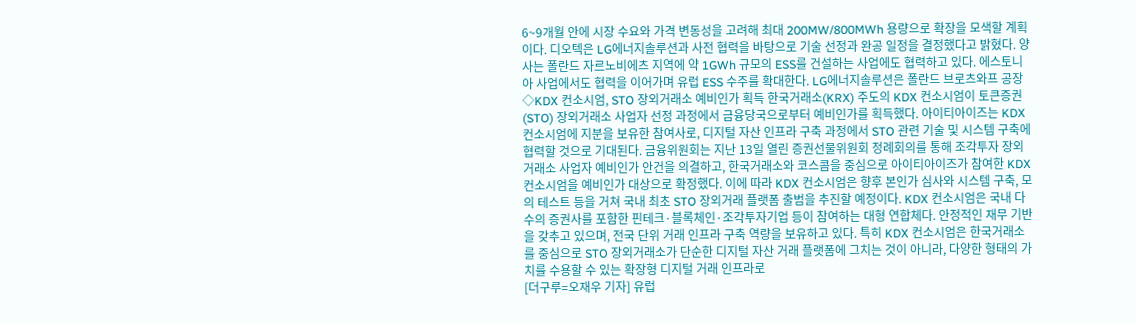6~9개월 안에 시장 수요와 가격 변동성을 고려해 최대 200MW/800MWh 용량으로 확장을 모색할 계획이다. 디오텍은 LG에너지솔루션과 사전 협력을 바탕으로 기술 선정과 완공 일정을 결정했다고 밝혔다. 양사는 폴란드 자르노비에츠 지역에 약 1GWh 규모의 ESS를 건설하는 사업에도 협력하고 있다. 에스토니아 사업에서도 협력을 이어가며 유럽 ESS 수주를 확대한다. LG에너지솔루션은 폴란드 브로츠와프 공장
◇KDX 컨소시엄, STO 장외거래소 예비인가 획득 한국거래소(KRX) 주도의 KDX 컨소시엄이 토큰증권(STO) 장외거래소 사업자 선정 과정에서 금융당국으로부터 예비인가를 획득했다. 아이티아이즈는 KDX 컨소시엄에 지분을 보유한 참여사로, 디지털 자산 인프라 구축 과정에서 STO 관련 기술 및 시스템 구축에 협력할 것으로 기대된다. 금융위원회는 지난 13일 열린 증권선물위원회 정례회의를 통해 조각투자 장외거래소 사업자 예비인가 안건을 의결하고, 한국거래소와 코스콤을 중심으로 아이티아이즈가 참여한 KDX 컨소시엄을 예비인가 대상으로 확정했다. 이에 따라 KDX 컨소시엄은 향후 본인가 심사와 시스템 구축, 모의 테스트 등을 거쳐 국내 최초 STO 장외거래 플랫폼 출범을 추진할 예정이다. KDX 컨소시엄은 국내 다수의 증권사를 포함한 핀테크·블록체인·조각투자기업 등이 참여하는 대형 연합체다. 안정적인 재무 기반을 갖추고 있으며, 전국 단위 거래 인프라 구축 역량을 보유하고 있다. 특히 KDX 컨소시엄은 한국거래소를 중심으로 STO 장외거래소가 단순한 디지털 자산 거래 플랫폼에 그치는 것이 아니라, 다양한 형태의 가치를 수용할 수 있는 확장형 디지털 거래 인프라로
[더구루=오재우 기자] 유럽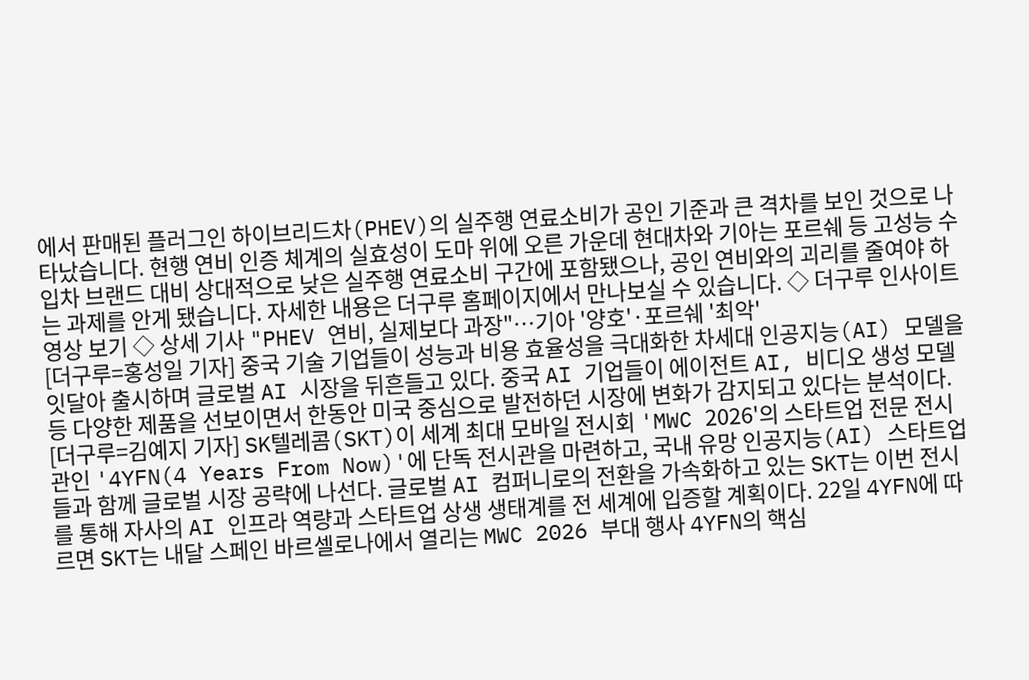에서 판매된 플러그인 하이브리드차(PHEV)의 실주행 연료소비가 공인 기준과 큰 격차를 보인 것으로 나타났습니다. 현행 연비 인증 체계의 실효성이 도마 위에 오른 가운데 현대차와 기아는 포르쉐 등 고성능 수입차 브랜드 대비 상대적으로 낮은 실주행 연료소비 구간에 포함됐으나, 공인 연비와의 괴리를 줄여야 하는 과제를 안게 됐습니다. 자세한 내용은 더구루 홈페이지에서 만나보실 수 있습니다. ◇ 더구루 인사이트 영상 보기 ◇ 상세 기사 "PHEV 연비, 실제보다 과장"…기아 '양호'·포르쉐 '최악'
[더구루=홍성일 기자] 중국 기술 기업들이 성능과 비용 효율성을 극대화한 차세대 인공지능(AI) 모델을 잇달아 출시하며 글로벌 AI 시장을 뒤흔들고 있다. 중국 AI 기업들이 에이전트 AI, 비디오 생성 모델 등 다양한 제품을 선보이면서 한동안 미국 중심으로 발전하던 시장에 변화가 감지되고 있다는 분석이다.
[더구루=김예지 기자] SK텔레콤(SKT)이 세계 최대 모바일 전시회 'MWC 2026'의 스타트업 전문 전시관인 '4YFN(4 Years From Now)'에 단독 전시관을 마련하고, 국내 유망 인공지능(AI) 스타트업들과 함께 글로벌 시장 공략에 나선다. 글로벌 AI 컴퍼니로의 전환을 가속화하고 있는 SKT는 이번 전시를 통해 자사의 AI 인프라 역량과 스타트업 상생 생태계를 전 세계에 입증할 계획이다. 22일 4YFN에 따르면 SKT는 내달 스페인 바르셀로나에서 열리는 MWC 2026 부대 행사 4YFN의 핵심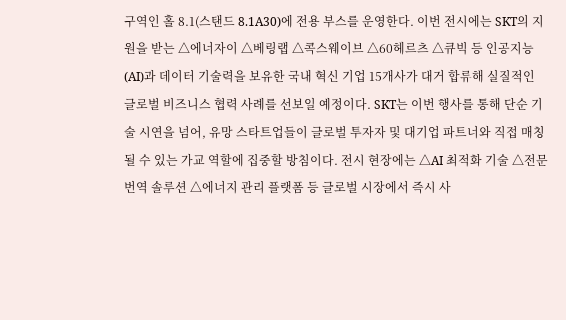구역인 홀 8.1(스탠드 8.1A30)에 전용 부스를 운영한다. 이번 전시에는 SKT의 지원을 받는 △에너자이 △베링랩 △콕스웨이브 △60헤르츠 △큐빅 등 인공지능(AI)과 데이터 기술력을 보유한 국내 혁신 기업 15개사가 대거 합류해 실질적인 글로벌 비즈니스 협력 사례를 선보일 예정이다. SKT는 이번 행사를 통해 단순 기술 시연을 넘어, 유망 스타트업들이 글로벌 투자자 및 대기업 파트너와 직접 매칭될 수 있는 가교 역할에 집중할 방침이다. 전시 현장에는 △AI 최적화 기술 △전문 번역 솔루션 △에너지 관리 플랫폼 등 글로벌 시장에서 즉시 사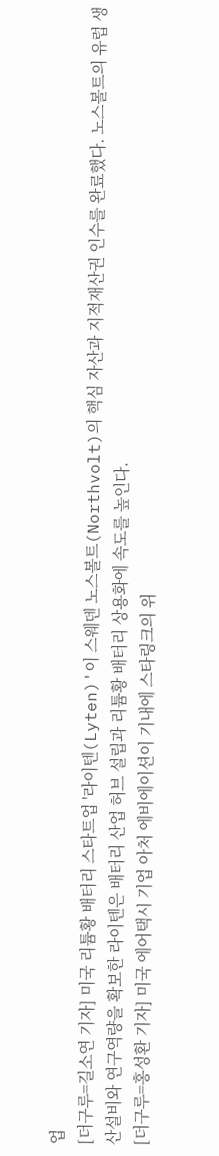업
[더구루=길소연 기자] 미국 리튬황 배터리 스타트업 '라이텐(Lyten)'이 스웨덴 노스볼트(Northvolt)의 핵심 자산과 지적재산권 인수를 완료했다. 노스볼트의 유럽 생산설비와 연구역량을 확보한 라이텐은 배터리 산업 허브 설립과 리튬황 배터리 상용화에 속도를 높인다.
[더구루=홍성환 기자] 미국 에어택시 기업 아처 에비에이션이 기내에 스타링크의 위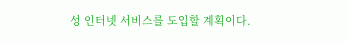성 인터넷 서비스를 도입할 계획이다.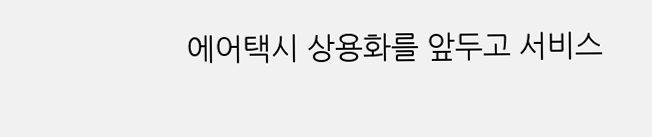에어택시 상용화를 앞두고 서비스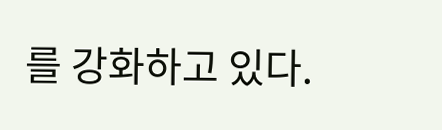를 강화하고 있다.